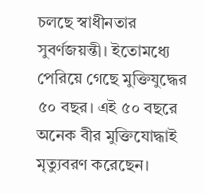চলছে স্বাধীনতার সুবর্ণজয়ন্তী। ইতোমধ্যে পেরিয়ে গেছে মুক্তিযুদ্ধের ৫০ বছর। এই ৫০ বছরে অনেক বীর মুক্তিযোদ্ধাই মৃত্যুবরণ করেছেন।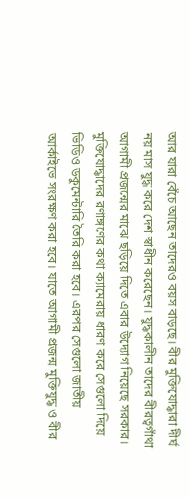আর যারা বেঁচে আছেন তাদেরও বয়স বাড়ছে। বীর মুক্তিযোদ্ধারা দীর্ঘ নয় মাস যুদ্ধ করে দেশ স্বাধীন করেছেন। যুদ্ধকালীন তাদের বীরত্বগাঁথা আগামী প্রজন্মের মাঝে ছড়িয়ে দিতে এবার উদ্যোগ নিয়েছে সরকার। মুক্তিযোদ্ধাদের রণাঙ্গণের কথা ক্যামেরায় ধারণ করে সেগুলো দিয়ে ভিডিও ডকুমেন্টারি তৈরি করা হবে। এরপর সেগুলো জাতীয় আর্কাইভে সংরক্ষণ করা হবে। যাতে আগামী প্রজন্ম মুক্তিযুদ্ধ ও বীর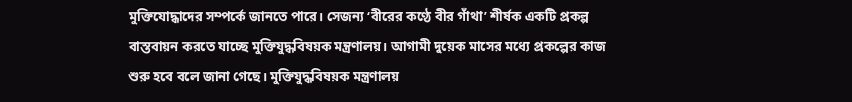মুক্তিযোদ্ধাদের সম্পর্কে জানতে পারে। সেজন্য ‘বীরের কণ্ঠে বীর গাঁথা’ শীর্ষক একটি প্রকল্প বাস্তবায়ন করতে যাচ্ছে মুক্তিযুদ্ধবিষয়ক মন্ত্রণালয়। আগামী দুয়েক মাসের মধ্যে প্রকল্পের কাজ শুরু হবে বলে জানা গেছে। মুক্তিযুদ্ধবিষয়ক মন্ত্রণালয়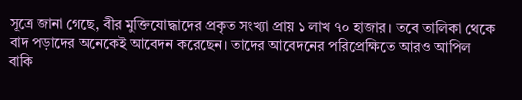সূত্রে জানা গেছে, বীর মুক্তিযোদ্ধাদের প্রকৃত সংখ্যা প্রায় ১ লাখ ৭০ হাজার। তবে তালিকা থেকে বাদ পড়াদের অনেকেই আবেদন করেছেন। তাদের আবেদনের পরিপ্রেক্ষিতে আরও আপিল বাকি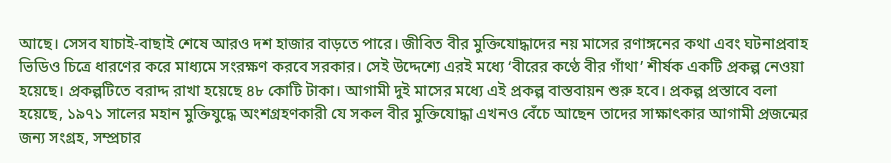আছে। সেসব যাচাই-বাছাই শেষে আরও দশ হাজার বাড়তে পারে। জীবিত বীর মুক্তিযোদ্ধাদের নয় মাসের রণাঙ্গনের কথা এবং ঘটনাপ্রবাহ ভিডিও চিত্রে ধারণের করে মাধ্যমে সংরক্ষণ করবে সরকার। সেই উদ্দেশ্যে এরই মধ্যে ‘বীরের কণ্ঠে বীর গাঁথা’ শীর্ষক একটি প্রকল্প নেওয়া হয়েছে। প্রকল্পটিতে বরাদ্দ রাখা হয়েছে ৪৮ কোটি টাকা। আগামী দুই মাসের মধ্যে এই প্রকল্প বাস্তবায়ন শুরু হবে। প্রকল্প প্রস্তাবে বলা হয়েছে, ১৯৭১ সালের মহান মুক্তিযুদ্ধে অংশগ্রহণকারী যে সকল বীর মুক্তিযোদ্ধা এখনও বেঁচে আছেন তাদের সাক্ষাৎকার আগামী প্রজন্মের জন্য সংগ্রহ, সম্প্রচার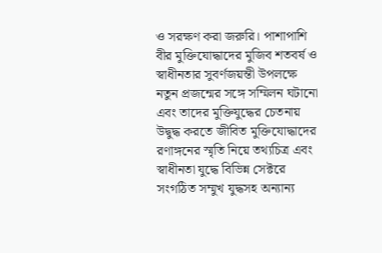ও সরক্ষণ করা জরুরি। পাশাপাশি বীর মুক্তিযোদ্ধাদের মুজিব শতবর্ষ ও স্বাধীনতার সুবর্ণজয়ন্তী উপলক্ষে নতুন প্রজন্মের সঙ্গে সম্মিলন ঘটানো এবং তাদের মুক্তিযুদ্ধের চেতনায় উদ্বুদ্ধ করতে জীবিত মুক্তিযোদ্ধাদের রণাঙ্গনের স্মৃতি নিয়ে তথ্যচিত্র এবং স্বাধীনতা যুদ্ধে বিভিন্ন সেক্টরে সংগঠিত সম্মুখ যুদ্ধসহ অন্যান্য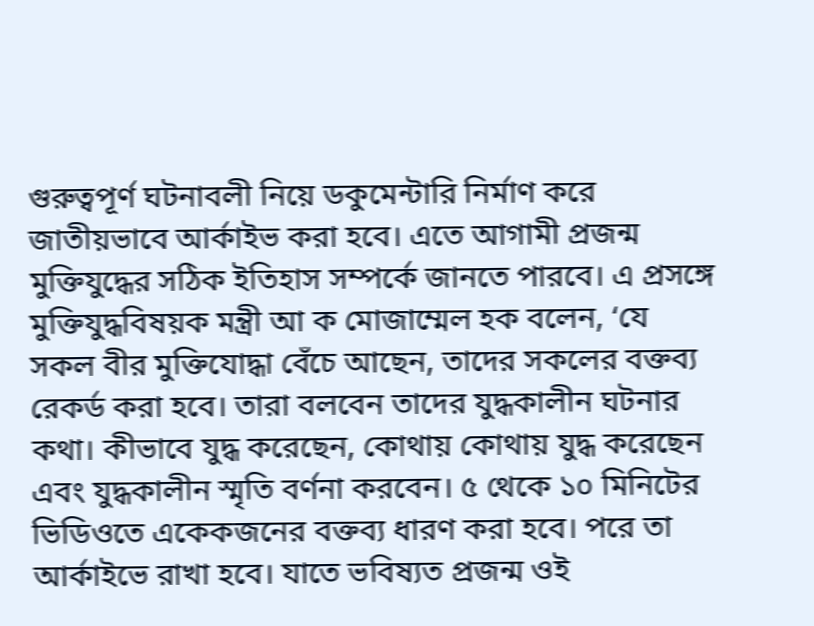গুরুত্বপূর্ণ ঘটনাবলী নিয়ে ডকুমেন্টারি নির্মাণ করে জাতীয়ভাবে আর্কাইভ করা হবে। এতে আগামী প্রজন্ম মুক্তিযুদ্ধের সঠিক ইতিহাস সম্পর্কে জানতে পারবে। এ প্রসঙ্গে মুক্তিযুদ্ধবিষয়ক মন্ত্রী আ ক মোজাম্মেল হক বলেন, ‘যে সকল বীর মুক্তিযোদ্ধা বেঁচে আছেন, তাদের সকলের বক্তব্য রেকর্ড করা হবে। তারা বলবেন তাদের যুদ্ধকালীন ঘটনার কথা। কীভাবে যুদ্ধ করেছেন, কোথায় কোথায় যুদ্ধ করেছেন এবং যুদ্ধকালীন স্মৃতি বর্ণনা করবেন। ৫ থেকে ১০ মিনিটের ভিডিওতে একেকজনের বক্তব্য ধারণ করা হবে। পরে তা আর্কাইভে রাখা হবে। যাতে ভবিষ্যত প্রজন্ম ওই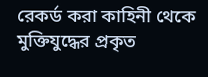রেকর্ড করা কাহিনী থেকে মুক্তিযুদ্ধের প্রকৃত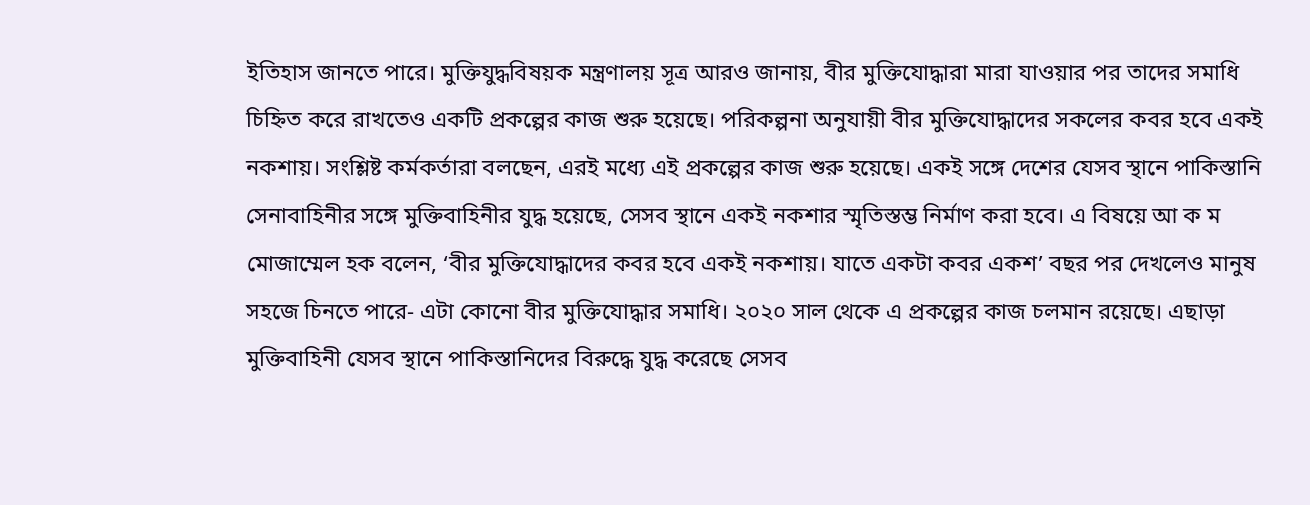ইতিহাস জানতে পারে। মুক্তিযুদ্ধবিষয়ক মন্ত্রণালয় সূত্র আরও জানায়, বীর মুক্তিযোদ্ধারা মারা যাওয়ার পর তাদের সমাধি চিহ্নিত করে রাখতেও একটি প্রকল্পের কাজ শুরু হয়েছে। পরিকল্পনা অনুযায়ী বীর মুক্তিযোদ্ধাদের সকলের কবর হবে একই নকশায়। সংশ্লিষ্ট কর্মকর্তারা বলছেন, এরই মধ্যে এই প্রকল্পের কাজ শুরু হয়েছে। একই সঙ্গে দেশের যেসব স্থানে পাকিস্তানি সেনাবাহিনীর সঙ্গে মুক্তিবাহিনীর যুদ্ধ হয়েছে, সেসব স্থানে একই নকশার স্মৃতিস্তম্ভ নির্মাণ করা হবে। এ বিষয়ে আ ক ম মোজাম্মেল হক বলেন, ‘বীর মুক্তিযোদ্ধাদের কবর হবে একই নকশায়। যাতে একটা কবর একশ’ বছর পর দেখলেও মানুষ সহজে চিনতে পারে- এটা কোনো বীর মুক্তিযোদ্ধার সমাধি। ২০২০ সাল থেকে এ প্রকল্পের কাজ চলমান রয়েছে। এছাড়া মুক্তিবাহিনী যেসব স্থানে পাকিস্তানিদের বিরুদ্ধে যুদ্ধ করেছে সেসব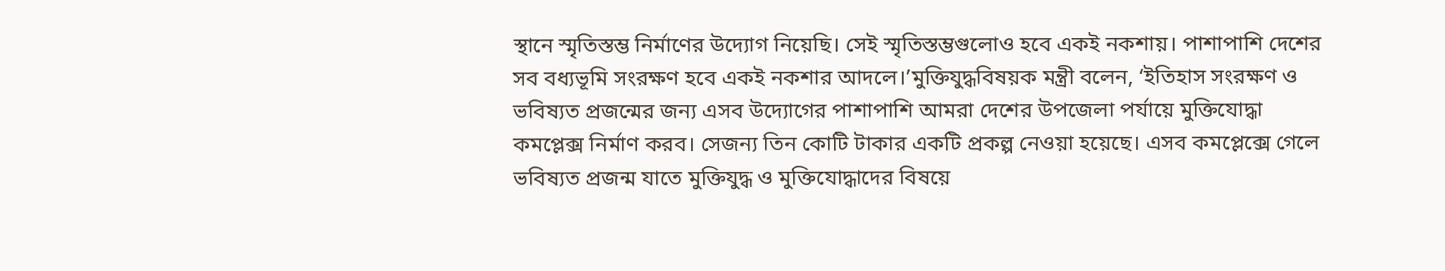স্থানে স্মৃতিস্তম্ভ নির্মাণের উদ্যোগ নিয়েছি। সেই স্মৃতিস্তম্ভগুলোও হবে একই নকশায়। পাশাপাশি দেশের সব বধ্যভূমি সংরক্ষণ হবে একই নকশার আদলে।’মুক্তিযুদ্ধবিষয়ক মন্ত্রী বলেন, ‘ইতিহাস সংরক্ষণ ও ভবিষ্যত প্রজন্মের জন্য এসব উদ্যোগের পাশাপাশি আমরা দেশের উপজেলা পর্যায়ে মুক্তিযোদ্ধা কমপ্লেক্স নির্মাণ করব। সেজন্য তিন কোটি টাকার একটি প্রকল্প নেওয়া হয়েছে। এসব কমপ্লেক্সে গেলে ভবিষ্যত প্রজন্ম যাতে মুক্তিযুদ্ধ ও মুক্তিযোদ্ধাদের বিষয়ে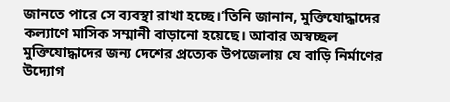জানতে পারে সে ব্যবস্থা রাখা হচ্ছে।’তিনি জানান, মুক্তিযোদ্ধাদের কল্যাণে মাসিক সম্মানী বাড়ানো হয়েছে। আবার অস্বচ্ছল মুক্তিযোদ্ধাদের জন্য দেশের প্রত্যেক উপজেলায় যে বাড়ি নির্মাণের উদ্যোগ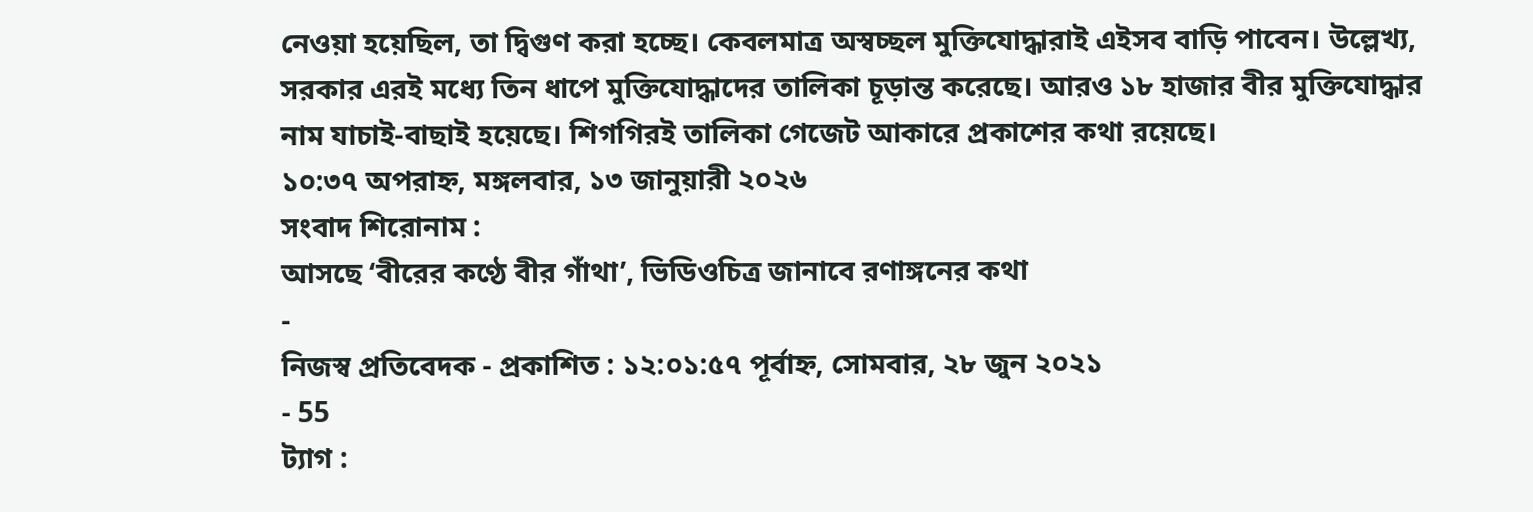নেওয়া হয়েছিল, তা দ্বিগুণ করা হচ্ছে। কেবলমাত্র অস্বচ্ছল মুক্তিযোদ্ধারাই এইসব বাড়ি পাবেন। উল্লেখ্য, সরকার এরই মধ্যে তিন ধাপে মুক্তিযোদ্ধাদের তালিকা চূড়ান্ত করেছে। আরও ১৮ হাজার বীর মুক্তিযোদ্ধার নাম যাচাই-বাছাই হয়েছে। শিগগিরই তালিকা গেজেট আকারে প্রকাশের কথা রয়েছে।
১০:৩৭ অপরাহ্ন, মঙ্গলবার, ১৩ জানুয়ারী ২০২৬
সংবাদ শিরোনাম :
আসছে ‘বীরের কণ্ঠে বীর গাঁথা’, ভিডিওচিত্র জানাবে রণাঙ্গনের কথা
-
নিজস্ব প্রতিবেদক - প্রকাশিত : ১২:০১:৫৭ পূর্বাহ্ন, সোমবার, ২৮ জুন ২০২১
- 55
ট্যাগ :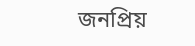জনপ্রিয়